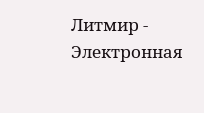Литмир - Электронная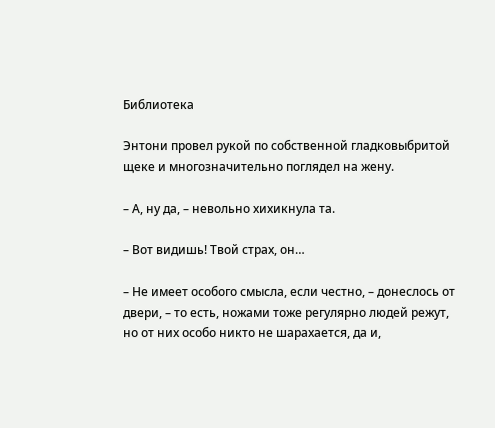Библиотека

Энтони провел рукой по собственной гладковыбритой щеке и многозначительно поглядел на жену.

– А, ну да, – невольно хихикнула та.

– Вот видишь! Твой страх, он…

– Не имеет особого смысла, если честно, – донеслось от двери, – то есть, ножами тоже регулярно людей режут, но от них особо никто не шарахается, да и,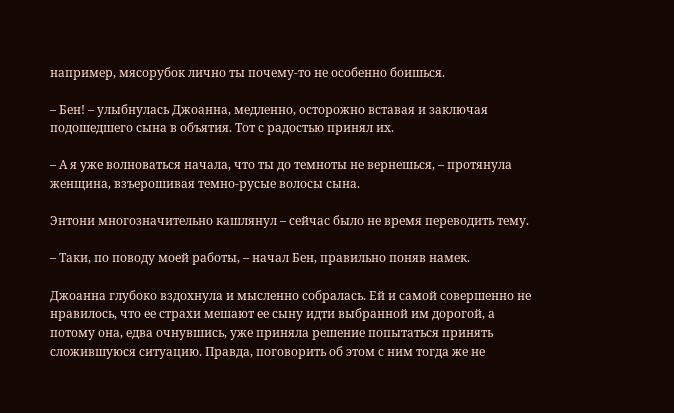например, мясорубок лично ты почему-то не особенно боишься.

– Бен! – улыбнулась Джоанна, медленно, осторожно вставая и заключая подошедшего сына в объятия. Тот с радостью принял их.

– А я уже волноваться начала, что ты до темноты не вернешься, – протянула женщина, взъерошивая темно-русые волосы сына.

Энтони многозначительно кашлянул – сейчас было не время переводить тему.

– Таки, по поводу моей работы, – начал Бен, правильно поняв намек.

Джоанна глубоко вздохнула и мысленно собралась. Ей и самой совершенно не нравилось, что ее страхи мешают ее сыну идти выбранной им дорогой, а потому она, едва очнувшись, уже приняла решение попытаться принять сложившуюся ситуацию. Правда, поговорить об этом с ним тогда же не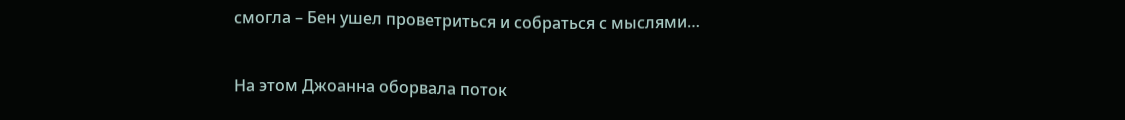смогла – Бен ушел проветриться и собраться с мыслями…

На этом Джоанна оборвала поток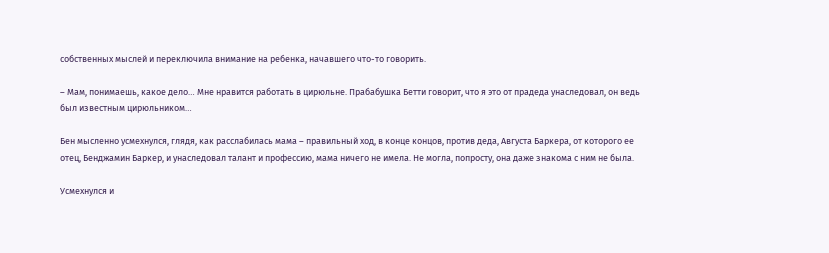собственных мыслей и переключила внимание на ребенка, начавшего что-то говорить.

– Мам, понимаешь, какое дело… Мне нравится работать в цирюльне. Прабабушка Бетти говорит, что я это от прадеда унаследовал, он ведь был известным цирюльником…

Бен мысленно усмехнулся, глядя, как расслабилась мама – правильный ход, в конце концов, против деда, Августа Баркера, от которого ее отец, Бенджамин Баркер, и унаследовал талант и профессию, мама ничего не имела. Не могла, попросту, она даже знакома с ним не была.

Усмехнулся и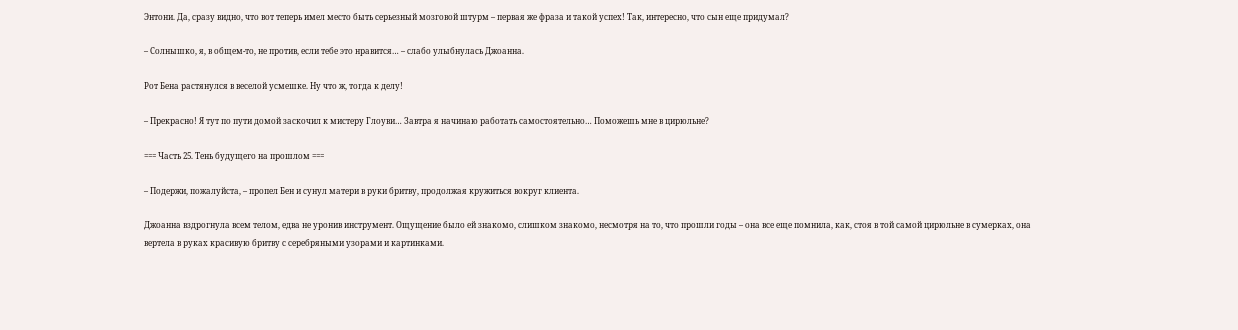Энтони. Да, сразу видно, что вот теперь имел место быть серьезный мозговой штурм – первая же фраза и такой успех! Так, интересно, что сын еще придумал?

– Солнышко, я, в общем-то, не против, если тебе это нравится… – слабо улыбнулась Джоанна.

Рот Бена растянулся в веселой усмешке. Ну что ж, тогда к делу!

– Прекрасно! Я тут по пути домой заскочил к мистеру Глоуви… Завтра я начинаю работать самостоятельно… Поможешь мне в цирюльне?

=== Часть 25. Тень будущего на прошлом ===

– Подержи, пожалуйста, – пропел Бен и сунул матери в руки бритву, продолжая кружиться вокруг клиента.

Джоанна вздрогнула всем телом, едва не уронив инструмент. Ощущение было ей знакомо, слишком знакомо, несмотря на то, что прошли годы – она все еще помнила, как, стоя в той самой цирюльне в сумерках, она вертела в руках красивую бритву с серебряными узорами и картинками.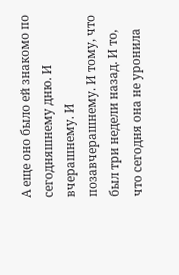А еще оно было ей знакомо по сегодняшнему дню. И вчерашнему. И позавчерашнему. И тому, что был три недели назад. И то, что сегодня она не уронила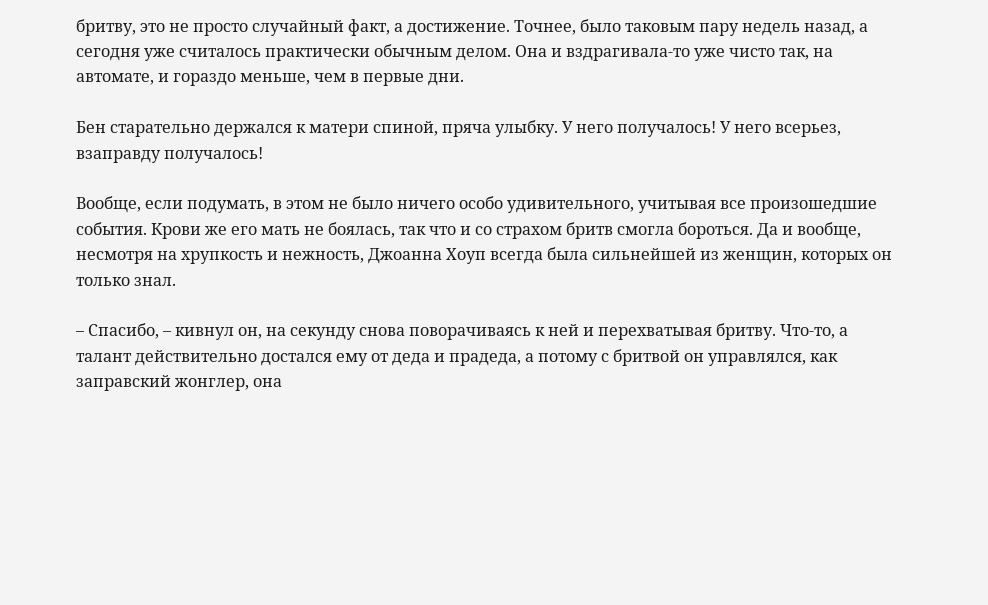бритву, это не просто случайный факт, а достижение. Точнее, было таковым пару недель назад, а сегодня уже считалось практически обычным делом. Она и вздрагивала-то уже чисто так, на автомате, и гораздо меньше, чем в первые дни.

Бен старательно держался к матери спиной, пряча улыбку. У него получалось! У него всерьез, взаправду получалось!

Вообще, если подумать, в этом не было ничего особо удивительного, учитывая все произошедшие события. Крови же его мать не боялась, так что и со страхом бритв смогла бороться. Да и вообще, несмотря на хрупкость и нежность, Джоанна Хоуп всегда была сильнейшей из женщин, которых он только знал.

– Спасибо, – кивнул он, на секунду снова поворачиваясь к ней и перехватывая бритву. Что-то, а талант действительно достался ему от деда и прадеда, а потому с бритвой он управлялся, как заправский жонглер, она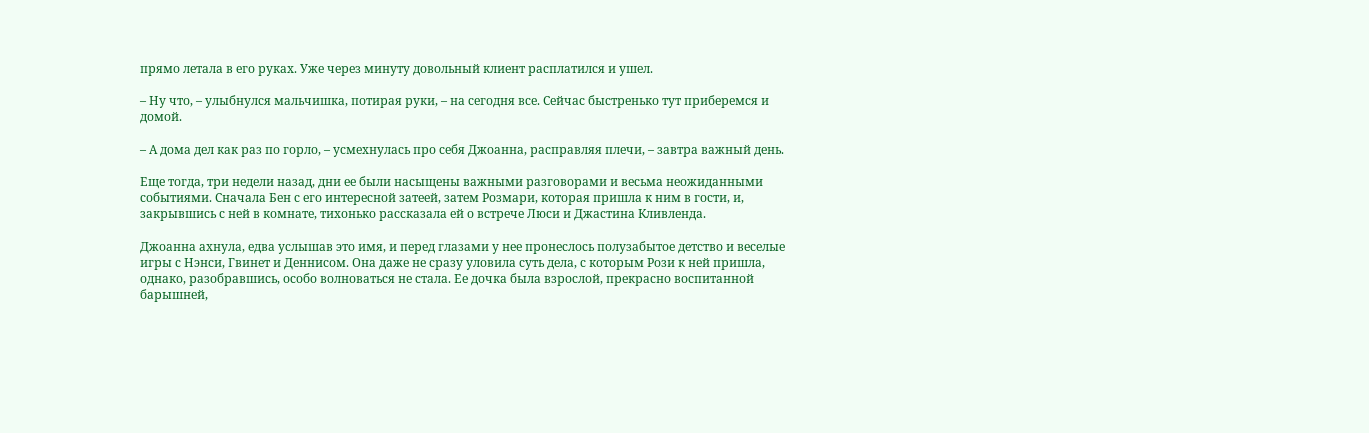прямо летала в его руках. Уже через минуту довольный клиент расплатился и ушел.

– Ну что, – улыбнулся мальчишка, потирая руки, – на сегодня все. Сейчас быстренько тут приберемся и домой.

– А дома дел как раз по горло, – усмехнулась про себя Джоанна, расправляя плечи, – завтра важный день.

Еще тогда, три недели назад, дни ее были насыщены важными разговорами и весьма неожиданными событиями. Сначала Бен с его интересной затеей, затем Розмари, которая пришла к ним в гости, и, закрывшись с ней в комнате, тихонько рассказала ей о встрече Люси и Джастина Кливленда.

Джоанна ахнула, едва услышав это имя, и перед глазами у нее пронеслось полузабытое детство и веселые игры с Нэнси, Гвинет и Деннисом. Она даже не сразу уловила суть дела, с которым Рози к ней пришла, однако, разобравшись, особо волноваться не стала. Ее дочка была взрослой, прекрасно воспитанной барышней,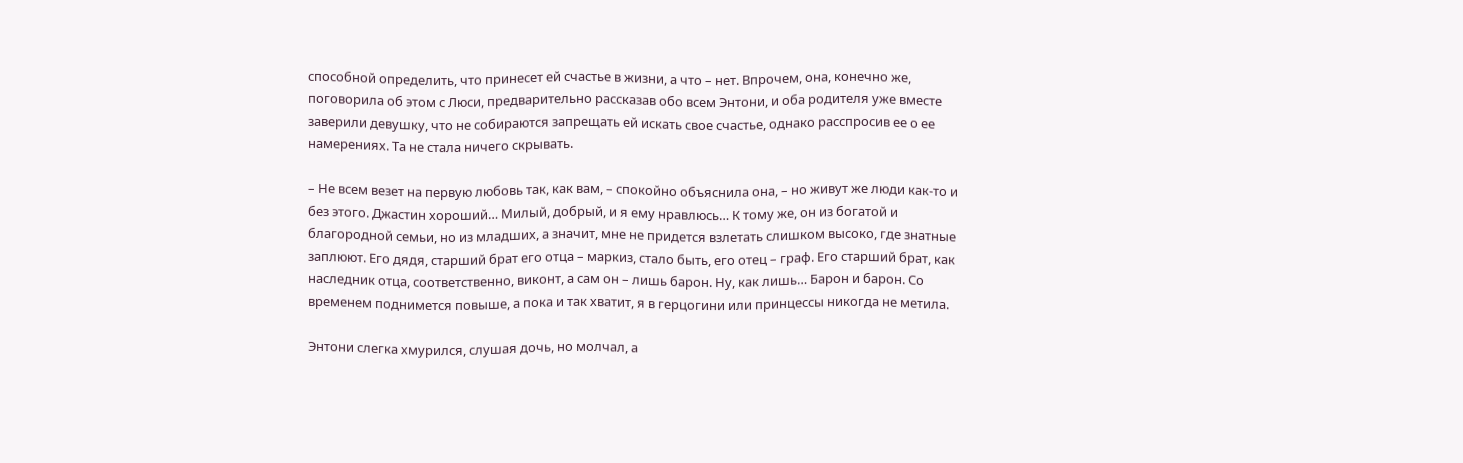способной определить, что принесет ей счастье в жизни, а что – нет. Впрочем, она, конечно же, поговорила об этом с Люси, предварительно рассказав обо всем Энтони, и оба родителя уже вместе заверили девушку, что не собираются запрещать ей искать свое счастье, однако расспросив ее о ее намерениях. Та не стала ничего скрывать.

– Не всем везет на первую любовь так, как вам, – спокойно объяснила она, – но живут же люди как-то и без этого. Джастин хороший… Милый, добрый, и я ему нравлюсь… К тому же, он из богатой и благородной семьи, но из младших, а значит, мне не придется взлетать слишком высоко, где знатные заплюют. Его дядя, старший брат его отца – маркиз, стало быть, его отец – граф. Его старший брат, как наследник отца, соответственно, виконт, а сам он – лишь барон. Ну, как лишь… Барон и барон. Со временем поднимется повыше, а пока и так хватит, я в герцогини или принцессы никогда не метила.

Энтони слегка хмурился, слушая дочь, но молчал, а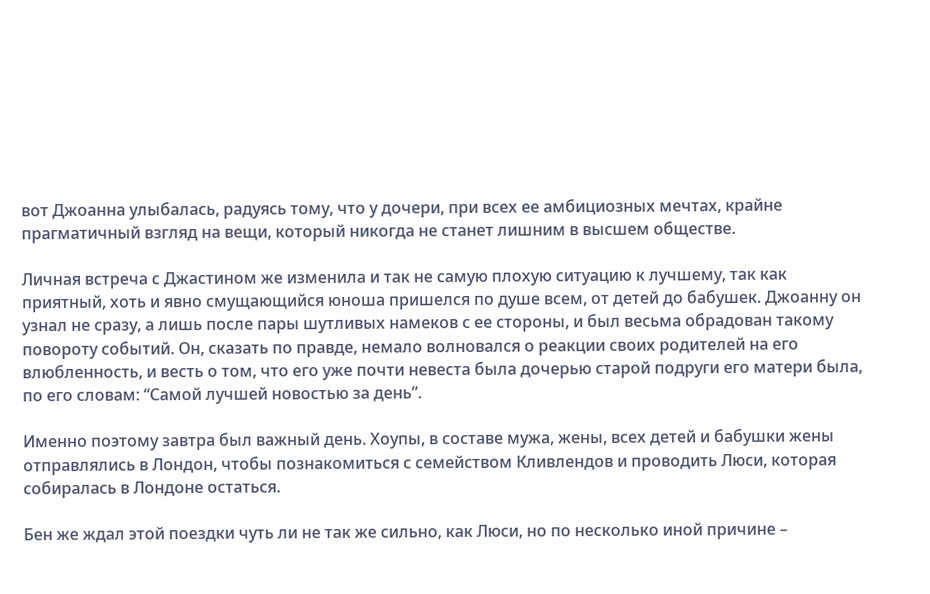вот Джоанна улыбалась, радуясь тому, что у дочери, при всех ее амбициозных мечтах, крайне прагматичный взгляд на вещи, который никогда не станет лишним в высшем обществе.

Личная встреча с Джастином же изменила и так не самую плохую ситуацию к лучшему, так как приятный, хоть и явно смущающийся юноша пришелся по душе всем, от детей до бабушек. Джоанну он узнал не сразу, а лишь после пары шутливых намеков с ее стороны, и был весьма обрадован такому повороту событий. Он, сказать по правде, немало волновался о реакции своих родителей на его влюбленность, и весть о том, что его уже почти невеста была дочерью старой подруги его матери была, по его словам: “Самой лучшей новостью за день”.

Именно поэтому завтра был важный день. Хоупы, в составе мужа, жены, всех детей и бабушки жены отправлялись в Лондон, чтобы познакомиться с семейством Кливлендов и проводить Люси, которая собиралась в Лондоне остаться.

Бен же ждал этой поездки чуть ли не так же сильно, как Люси, но по несколько иной причине –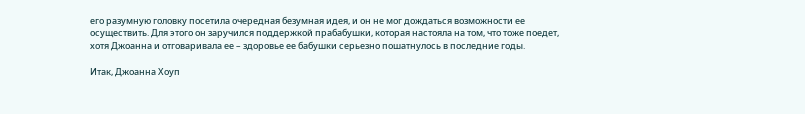его разумную головку посетила очередная безумная идея, и он не мог дождаться возможности ее осуществить. Для этого он заручился поддержкой прабабушки, которая настояла на том, что тоже поедет, хотя Джоанна и отговаривала ее – здоровье ее бабушки серьезно пошатнулось в последние годы.

Итак, Джоанна Хоуп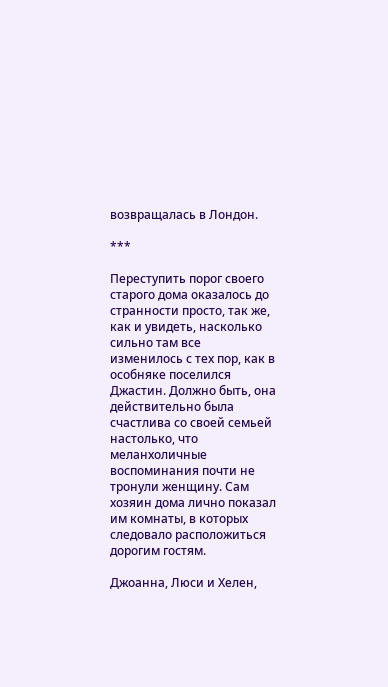возвращалась в Лондон.

***

Переступить порог своего старого дома оказалось до странности просто, так же, как и увидеть, насколько сильно там все изменилось с тех пор, как в особняке поселился Джастин. Должно быть, она действительно была счастлива со своей семьей настолько, что меланхоличные воспоминания почти не тронули женщину. Сам хозяин дома лично показал им комнаты, в которых следовало расположиться дорогим гостям.

Джоанна, Люси и Хелен,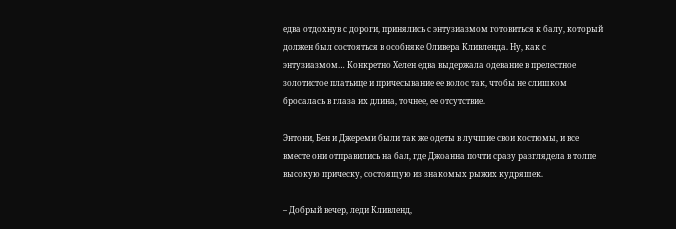едва отдохнув с дороги, принялись с энтузиазмом готовиться к балу, который должен был состояться в особняке Оливера Кливленда. Ну, как с энтузиазмом… Конкретно Хелен едва выдержала одевание в прелестное золотистое платьице и причесывание ее волос так, чтобы не слишком бросалась в глаза их длина, точнее, ее отсутствие.

Энтони, Бен и Джереми были так же одеты в лучшие свои костюмы, и все вместе они отправились на бал, где Джоанна почти сразу разглядела в толпе высокую прическу, состоящую из знакомых рыжих кудряшек.

– Добрый вечер, леди Кливленд,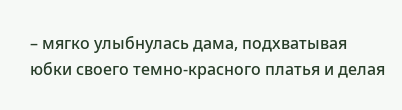– мягко улыбнулась дама, подхватывая юбки своего темно-красного платья и делая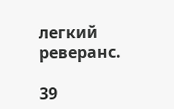легкий реверанс.

39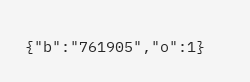{"b":"761905","o":1}